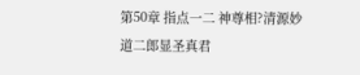第50章 指点一二 神尊相?清源妙道二郎显圣真君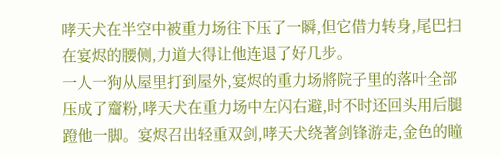哮天犬在半空中被重力场往下压了一瞬,但它借力转身,尾巴扫在宴烬的腰侧,力道大得让他连退了好几步。
一人一狗从屋里打到屋外,宴烬的重力场將院子里的落叶全部压成了齏粉,哮天犬在重力场中左闪右避,时不时还回头用后腿蹬他一脚。宴烬召出轻重双剑,哮天犬绕著剑锋游走,金色的瞳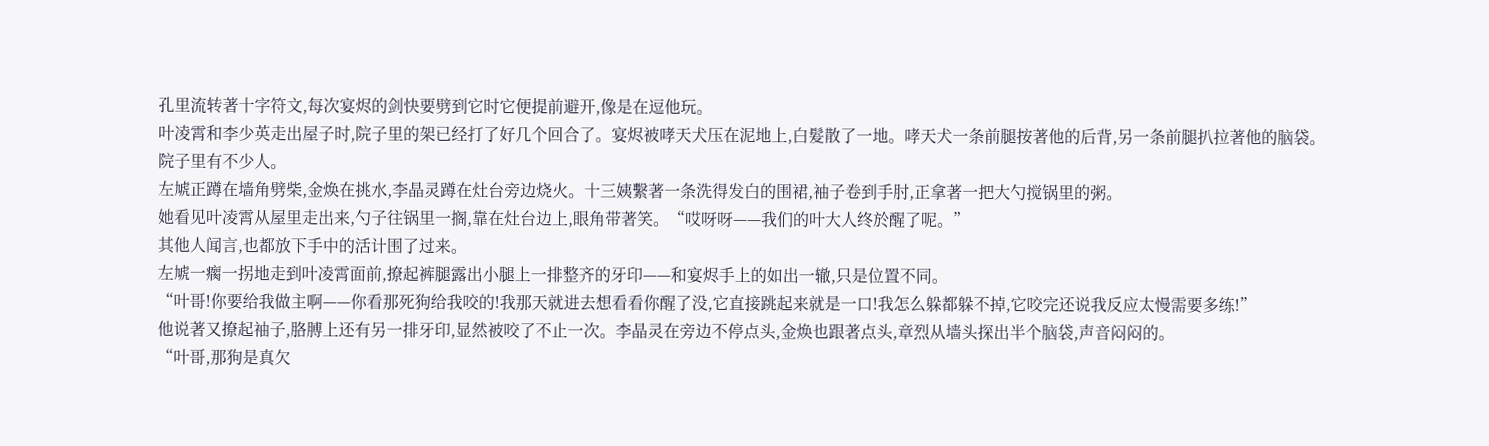孔里流转著十字符文,每次宴烬的剑快要劈到它时它便提前避开,像是在逗他玩。
叶凌霄和李少英走出屋子时,院子里的架已经打了好几个回合了。宴烬被哮天犬压在泥地上,白髮散了一地。哮天犬一条前腿按著他的后背,另一条前腿扒拉著他的脑袋。
院子里有不少人。
左虓正蹲在墙角劈柴,金焕在挑水,李晶灵蹲在灶台旁边烧火。十三姨繫著一条洗得发白的围裙,袖子卷到手肘,正拿著一把大勺搅锅里的粥。
她看见叶凌霄从屋里走出来,勺子往锅里一搁,靠在灶台边上,眼角带著笑。“哎呀呀——我们的叶大人终於醒了呢。”
其他人闻言,也都放下手中的活计围了过来。
左虓一瘸一拐地走到叶凌霄面前,撩起裤腿露出小腿上一排整齐的牙印——和宴烬手上的如出一辙,只是位置不同。
“叶哥!你要给我做主啊——你看那死狗给我咬的!我那天就进去想看看你醒了没,它直接跳起来就是一口!我怎么躲都躲不掉,它咬完还说我反应太慢需要多练!”
他说著又撩起袖子,胳膊上还有另一排牙印,显然被咬了不止一次。李晶灵在旁边不停点头,金焕也跟著点头,章烈从墙头探出半个脑袋,声音闷闷的。
“叶哥,那狗是真欠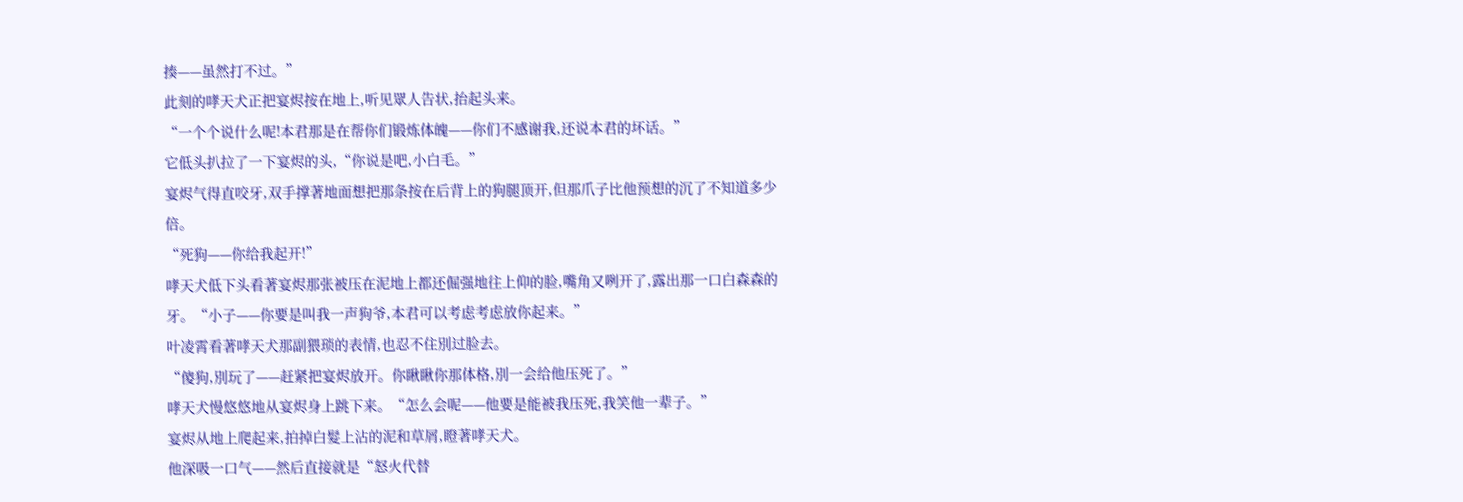揍——虽然打不过。”
此刻的哮天犬正把宴烬按在地上,听见眾人告状,抬起头来。
“一个个说什么呢!本君那是在帮你们锻炼体魄——你们不感谢我,还说本君的坏话。”
它低头扒拉了一下宴烬的头,“你说是吧,小白毛。”
宴烬气得直咬牙,双手撑著地面想把那条按在后背上的狗腿顶开,但那爪子比他预想的沉了不知道多少倍。
“死狗——你给我起开!”
哮天犬低下头看著宴烬那张被压在泥地上都还倔强地往上仰的脸,嘴角又咧开了,露出那一口白森森的牙。“小子——你要是叫我一声狗爷,本君可以考虑考虑放你起来。”
叶凌霄看著哮天犬那副猥琐的表情,也忍不住別过脸去。
“傻狗,別玩了——赶紧把宴烬放开。你瞅瞅你那体格,別一会给他压死了。”
哮天犬慢悠悠地从宴烬身上跳下来。“怎么会呢——他要是能被我压死,我笑他一辈子。”
宴烬从地上爬起来,拍掉白髮上沾的泥和草屑,瞪著哮天犬。
他深吸一口气——然后直接就是“怒火代替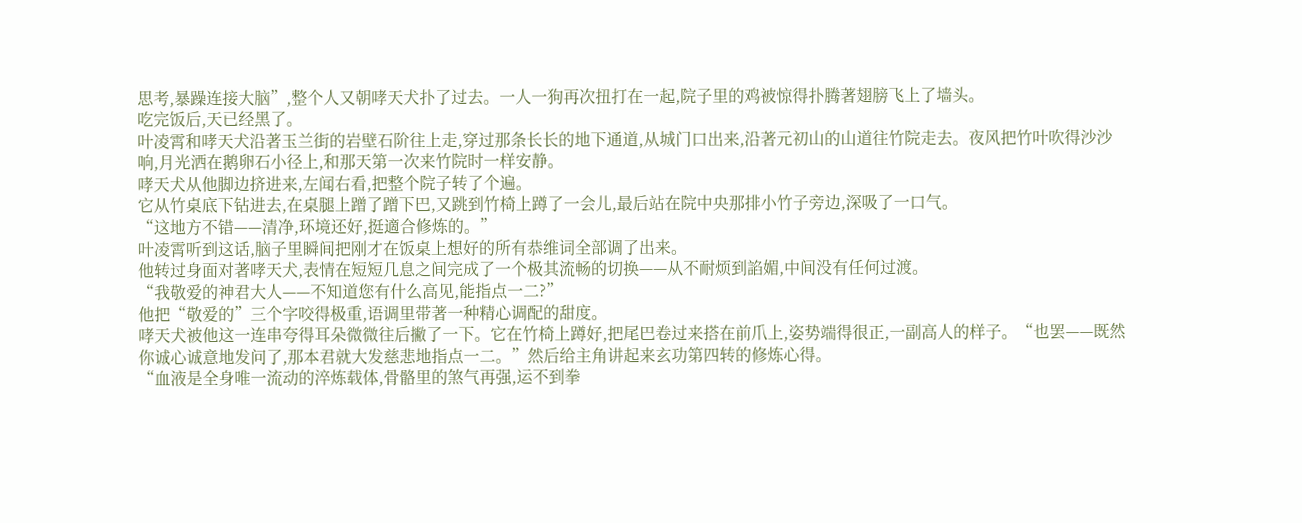思考,暴躁连接大脑”,整个人又朝哮天犬扑了过去。一人一狗再次扭打在一起,院子里的鸡被惊得扑腾著翅膀飞上了墙头。
吃完饭后,天已经黑了。
叶凌霄和哮天犬沿著玉兰街的岩壁石阶往上走,穿过那条长长的地下通道,从城门口出来,沿著元初山的山道往竹院走去。夜风把竹叶吹得沙沙响,月光洒在鹅卵石小径上,和那天第一次来竹院时一样安静。
哮天犬从他脚边挤进来,左闻右看,把整个院子转了个遍。
它从竹桌底下钻进去,在桌腿上蹭了蹭下巴,又跳到竹椅上蹲了一会儿,最后站在院中央那排小竹子旁边,深吸了一口气。
“这地方不错——清净,环境还好,挺適合修炼的。”
叶凌霄听到这话,脑子里瞬间把刚才在饭桌上想好的所有恭维词全部调了出来。
他转过身面对著哮天犬,表情在短短几息之间完成了一个极其流畅的切换——从不耐烦到諂媚,中间没有任何过渡。
“我敬爱的神君大人——不知道您有什么高见,能指点一二?”
他把“敬爱的”三个字咬得极重,语调里带著一种精心调配的甜度。
哮天犬被他这一连串夸得耳朵微微往后撇了一下。它在竹椅上蹲好,把尾巴卷过来搭在前爪上,姿势端得很正,一副高人的样子。“也罢——既然你诚心诚意地发问了,那本君就大发慈悲地指点一二。”然后给主角讲起来玄功第四转的修炼心得。
“血液是全身唯一流动的淬炼载体,骨骼里的煞气再强,运不到拳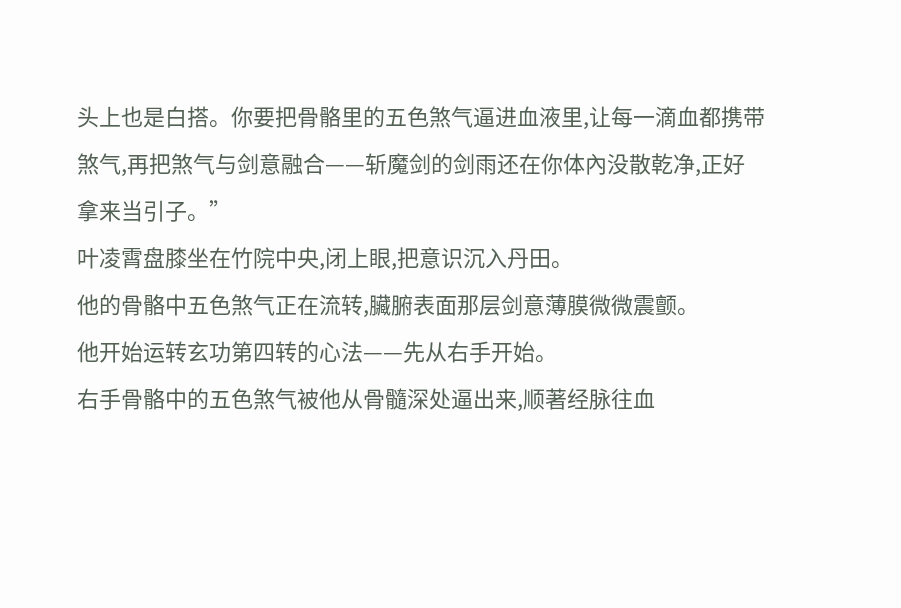头上也是白搭。你要把骨骼里的五色煞气逼进血液里,让每一滴血都携带煞气,再把煞气与剑意融合——斩魔剑的剑雨还在你体內没散乾净,正好拿来当引子。”
叶凌霄盘膝坐在竹院中央,闭上眼,把意识沉入丹田。
他的骨骼中五色煞气正在流转,臟腑表面那层剑意薄膜微微震颤。
他开始运转玄功第四转的心法——先从右手开始。
右手骨骼中的五色煞气被他从骨髓深处逼出来,顺著经脉往血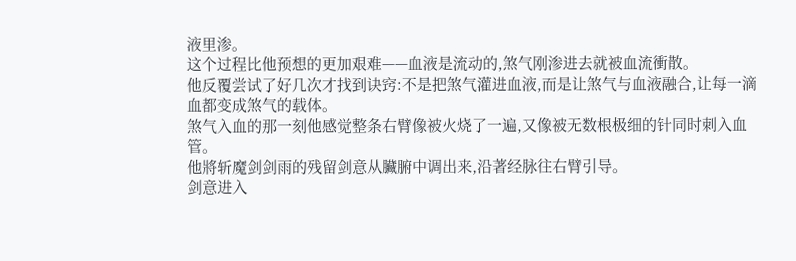液里渗。
这个过程比他预想的更加艰难——血液是流动的,煞气刚渗进去就被血流衝散。
他反覆尝试了好几次才找到诀窍:不是把煞气灌进血液,而是让煞气与血液融合,让每一滴血都变成煞气的载体。
煞气入血的那一刻他感觉整条右臂像被火烧了一遍,又像被无数根极细的针同时刺入血管。
他將斩魔剑剑雨的残留剑意从臟腑中调出来,沿著经脉往右臂引导。
剑意进入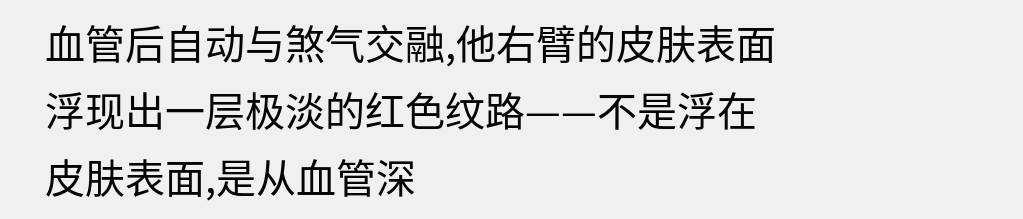血管后自动与煞气交融,他右臂的皮肤表面浮现出一层极淡的红色纹路——不是浮在皮肤表面,是从血管深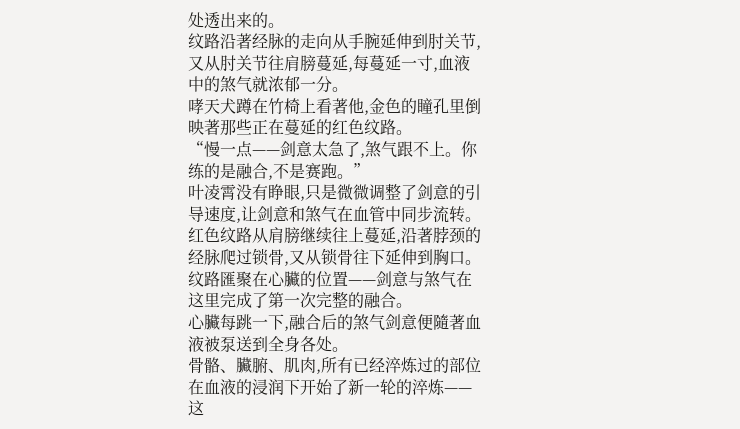处透出来的。
纹路沿著经脉的走向从手腕延伸到肘关节,又从肘关节往肩膀蔓延,每蔓延一寸,血液中的煞气就浓郁一分。
哮天犬蹲在竹椅上看著他,金色的瞳孔里倒映著那些正在蔓延的红色纹路。
“慢一点——剑意太急了,煞气跟不上。你练的是融合,不是赛跑。”
叶凌霄没有睁眼,只是微微调整了剑意的引导速度,让剑意和煞气在血管中同步流转。
红色纹路从肩膀继续往上蔓延,沿著脖颈的经脉爬过锁骨,又从锁骨往下延伸到胸口。纹路匯聚在心臟的位置——剑意与煞气在这里完成了第一次完整的融合。
心臟每跳一下,融合后的煞气剑意便隨著血液被泵送到全身各处。
骨骼、臟腑、肌肉,所有已经淬炼过的部位在血液的浸润下开始了新一轮的淬炼——这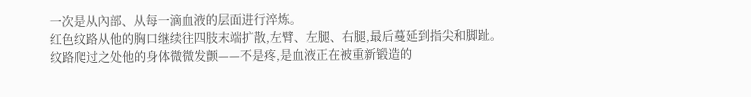一次是从內部、从每一滴血液的层面进行淬炼。
红色纹路从他的胸口继续往四肢末端扩散,左臂、左腿、右腿,最后蔓延到指尖和脚趾。
纹路爬过之处他的身体微微发颤——不是疼,是血液正在被重新锻造的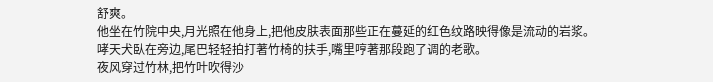舒爽。
他坐在竹院中央,月光照在他身上,把他皮肤表面那些正在蔓延的红色纹路映得像是流动的岩浆。
哮天犬臥在旁边,尾巴轻轻拍打著竹椅的扶手,嘴里哼著那段跑了调的老歌。
夜风穿过竹林,把竹叶吹得沙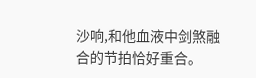沙响,和他血液中剑煞融合的节拍恰好重合。